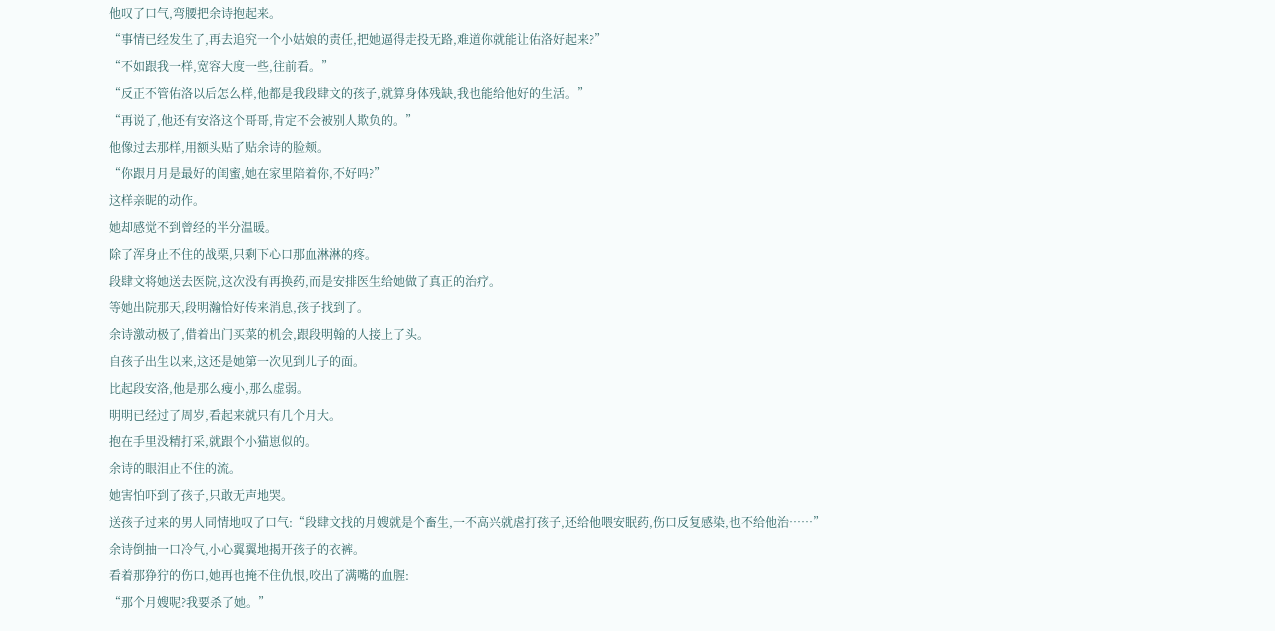他叹了口气,弯腰把余诗抱起来。
“事情已经发生了,再去追究一个小姑娘的责任,把她逼得走投无路,难道你就能让佑洛好起来?”
“不如跟我一样,宽容大度一些,往前看。”
“反正不管佑洛以后怎么样,他都是我段肆文的孩子,就算身体残缺,我也能给他好的生活。”
“再说了,他还有安洛这个哥哥,肯定不会被别人欺负的。”
他像过去那样,用额头贴了贴余诗的脸颊。
“你跟月月是最好的闺蜜,她在家里陪着你,不好吗?”
这样亲昵的动作。
她却感觉不到曾经的半分温暖。
除了浑身止不住的战栗,只剩下心口那血淋淋的疼。
段肆文将她送去医院,这次没有再换药,而是安排医生给她做了真正的治疗。
等她出院那天,段明瀚恰好传来消息,孩子找到了。
余诗激动极了,借着出门买菜的机会,跟段明翰的人接上了头。
自孩子出生以来,这还是她第一次见到儿子的面。
比起段安洛,他是那么瘦小,那么虚弱。
明明已经过了周岁,看起来就只有几个月大。
抱在手里没精打采,就跟个小猫崽似的。
余诗的眼泪止不住的流。
她害怕吓到了孩子,只敢无声地哭。
送孩子过来的男人同情地叹了口气:“段肆文找的月嫂就是个畜生,一不高兴就虐打孩子,还给他喂安眠药,伤口反复感染,也不给他治……”
余诗倒抽一口冷气,小心翼翼地揭开孩子的衣裤。
看着那狰狞的伤口,她再也掩不住仇恨,咬出了满嘴的血腥:
“那个月嫂呢?我要杀了她。”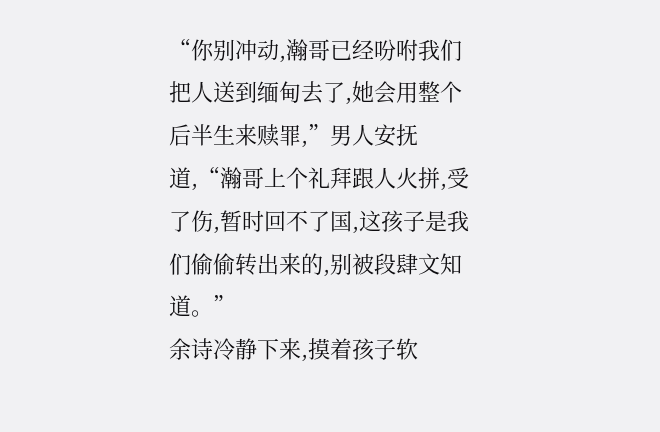“你别冲动,瀚哥已经吩咐我们把人送到缅甸去了,她会用整个后半生来赎罪,”男人安抚道,“瀚哥上个礼拜跟人火拼,受了伤,暂时回不了国,这孩子是我们偷偷转出来的,别被段肆文知道。”
余诗冷静下来,摸着孩子软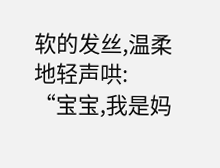软的发丝,温柔地轻声哄:
“宝宝,我是妈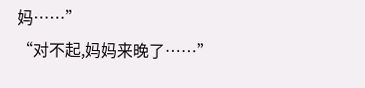妈……”
“对不起,妈妈来晚了……”